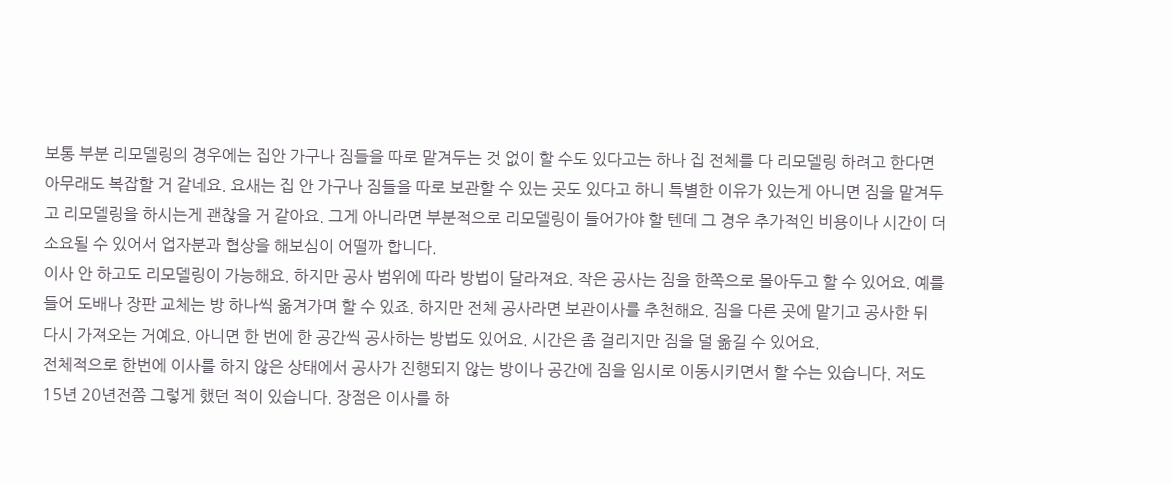보통 부분 리모델링의 경우에는 집안 가구나 짐들을 따로 맡겨두는 것 없이 할 수도 있다고는 하나 집 전체를 다 리모델링 하려고 한다면 아무래도 복잡할 거 같네요. 요새는 집 안 가구나 짐들을 따로 보관할 수 있는 곳도 있다고 하니 특별한 이유가 있는게 아니면 짐을 맡겨두고 리모델링을 하시는게 괜찮을 거 같아요. 그게 아니라면 부분적으로 리모델링이 들어가야 할 텐데 그 경우 추가적인 비용이나 시간이 더 소요될 수 있어서 업자분과 협상을 해보심이 어떨까 합니다.
이사 안 하고도 리모델링이 가능해요. 하지만 공사 범위에 따라 방법이 달라져요. 작은 공사는 짐을 한쪽으로 몰아두고 할 수 있어요. 예를 들어 도배나 장판 교체는 방 하나씩 옮겨가며 할 수 있죠. 하지만 전체 공사라면 보관이사를 추천해요. 짐을 다른 곳에 맡기고 공사한 뒤 다시 가져오는 거예요. 아니면 한 번에 한 공간씩 공사하는 방법도 있어요. 시간은 좀 걸리지만 짐을 덜 옮길 수 있어요.
전체적으로 한번에 이사를 하지 않은 상태에서 공사가 진행되지 않는 방이나 공간에 짐을 임시로 이동시키면서 할 수는 있습니다. 저도 15년 20년전쯤 그렇게 했던 적이 있습니다. 장점은 이사를 하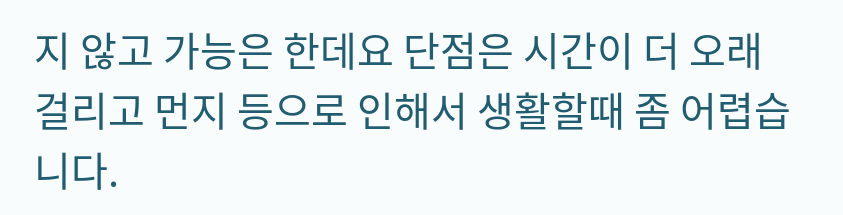지 않고 가능은 한데요 단점은 시간이 더 오래 걸리고 먼지 등으로 인해서 생활할때 좀 어렵습니다.